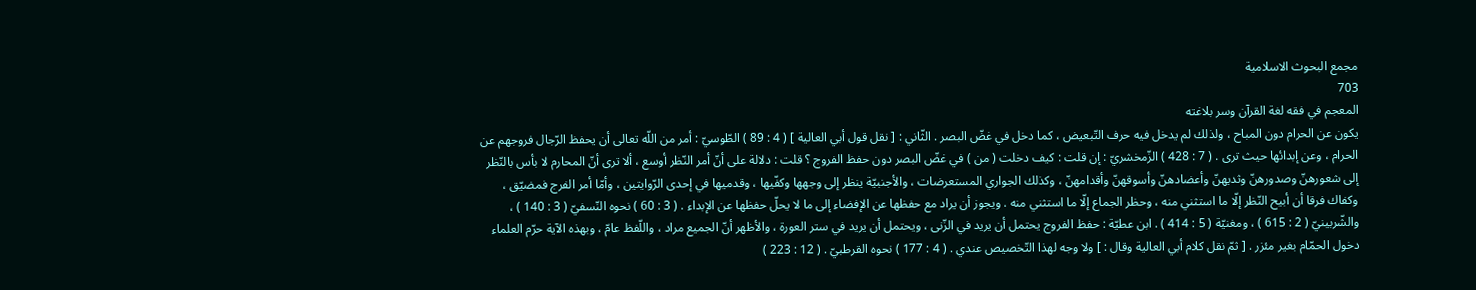مجمع البحوث الاسلامية
703
المعجم في فقه لغة القرآن وسر بلاغته
يكون عن الحرام دون المباح ، ولذلك لم يدخل فيه حرف التّبعيض ، كما دخل في غضّ البصر . الثّاني : [ نقل قول أبي العالية ] ( 4 : 89 ) الطّوسيّ : أمر من اللّه تعالى أن يحفظ الرّجال فروجهم عن الحرام ، وعن إبدائها حيث ترى . ( 7 : 428 ) الزّمخشريّ : إن قلت : كيف دخلت ( من ) في غضّ البصر دون حفظ الفروج ؟ قلت : دلالة على أنّ أمر النّظر أوسع ، ألا ترى أنّ المحارم لا بأس بالنّظر إلى شعورهنّ وصدورهنّ وثديهنّ وأعضادهنّ وأسوقهنّ وأقدامهنّ ، وكذلك الجواري المستعرضات ، والأجنبيّة ينظر إلى وجهها وكفّيها ، وقدميها في إحدى الرّوايتين ، وأمّا أمر الفرج فمضيّق ، وكفاك فرقا أن أبيح النّظر إلّا ما استثني منه ، وحظر الجماع إلّا ما استثني منه . ويجوز أن يراد مع حفظها عن الإفضاء إلى ما لا يحلّ حفظها عن الإبداء . ( 3 : 60 ) نحوه النّسفيّ ( 3 : 140 ) ، والشّربينيّ ( 2 : 615 ) ، ومغنيّة ( 5 : 414 ) . ابن عطيّة : حفظ الفروج يحتمل أن يريد في الزّنى ، ويحتمل أن يريد في ستر العورة ، والأظهر أنّ الجميع مراد ، واللّفظ عامّ ، وبهذه الآية حرّم العلماء دخول الحمّام بغير مئزر . [ ثمّ نقل كلام أبي العالية وقال : ] ولا وجه لهذا التّخصيص عندي . ( 4 : 177 ) نحوه القرطبيّ . ( 12 : 223 )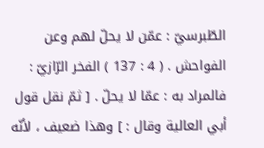الطّبرسيّ : عمّن لا يحلّ لهم وعن الفواحش . ( 4 : 137 ) الفخر الرّازيّ : فالمراد به : عمّا لا يحلّ . [ ثمّ نقل قول أبي العالية وقال : ] وهذا ضعيف ، لأنّه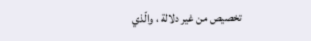تخصيص من غير دلالة ، والّذي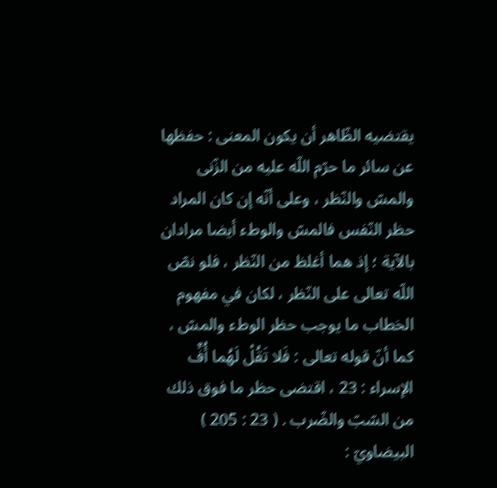يقتضيه الظّاهر أن يكون المعنى : حفظها عن سائر ما حرّم اللّه عليه من الزّنى والمسّ والنّظر ، وعلى أنّه إن كان المراد حظر النّفس فالمسّ والوطء أيضا مرادان بالآية ؛ إذ هما أغلظ من النّظر ، فلو نصّ اللّه تعالى على النّظر ، لكان في مفهوم الخطاب ما يوجب حظر الوطء والمسّ ، كما أنّ قوله تعالى : فَلا تَقُلْ لَهُما أُفٍّ الإسراء : 23 ، اقتضى حظر ما فوق ذلك من السّبّ والضّرب . ( 23 : 205 ) البيضاويّ :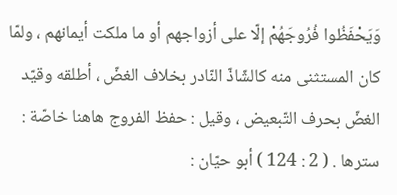وَيَحْفَظُوا فُرُوجَهُمْ إلّا على أزواجهم أو ما ملكت أيمانهم ، ولمّا كان المستثنى منه كالشّاذّ النّادر بخلاف الغضّ ، أطلقه وقيّد الغضّ بحرف التّبعيض ، وقيل : حفظ الفروج هاهنا خاصّة : سترها . ( 2 : 124 ) أبو حيّان :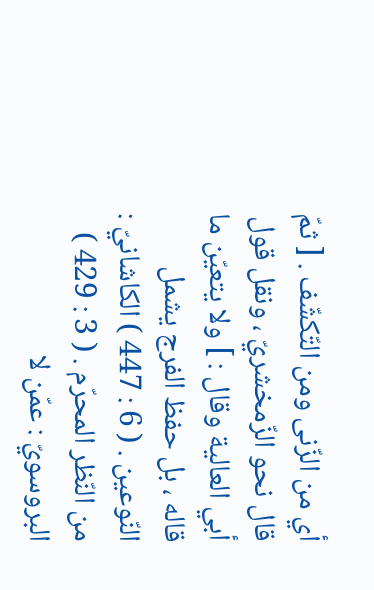أي من الزّنى ومن التّكشّف . [ ثمّ قال نحو الزّمخشريّ ، ونقل قول أبي العالية وقال : ] ولا يتعيّن ما قاله ، بل حفظ الفرج يشمل النّوعين . ( 6 : 447 ) الكاشانيّ : من النّظر المحرّم . ( 3 : 429 ) البروسويّ : عمّن لا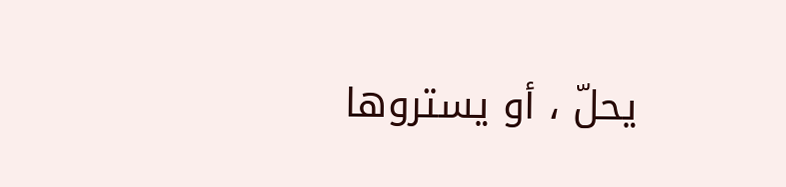يحلّ ، أو يستروها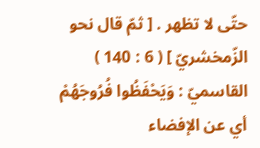حتّى لا تظهر . [ ثمّ قال نحو الزّمخشريّ ] ( 6 : 140 ) القاسميّ : وَيَحْفَظُوا فُرُوجَهُمْ أي عن الإفضاء